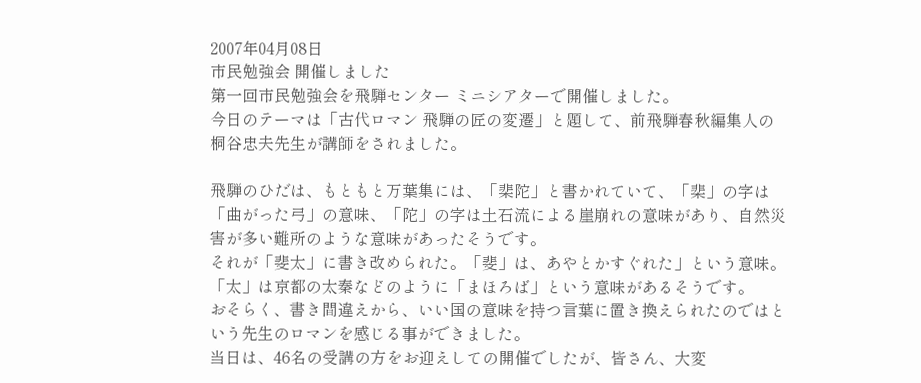2007年04月08日
市民勉強会 開催しました
第一回市民勉強会を飛騨センター ミニシアターで開催しました。
今日のテーマは「古代ロマン 飛騨の匠の変遷」と題して、前飛騨春秋編集人の桐谷忠夫先生が講師をされました。

飛騨のひだは、もともと万葉集には、「棐陀」と書かれていて、「棐」の字は「曲がった弓」の意味、「陀」の字は土石流による崖崩れの意味があり、自然災害が多い難所のような意味があったそうです。
それが「斐太」に書き改められた。「斐」は、あやとかすぐれた」という意味。「太」は京都の太秦などのように「まほろば」という意味があるそうです。
おそらく、書き間違えから、いい国の意味を持つ言葉に置き換えられたのではという先生のロマンを感じる事ができました。
当日は、46名の受講の方をお迎えしての開催でしたが、皆さん、大変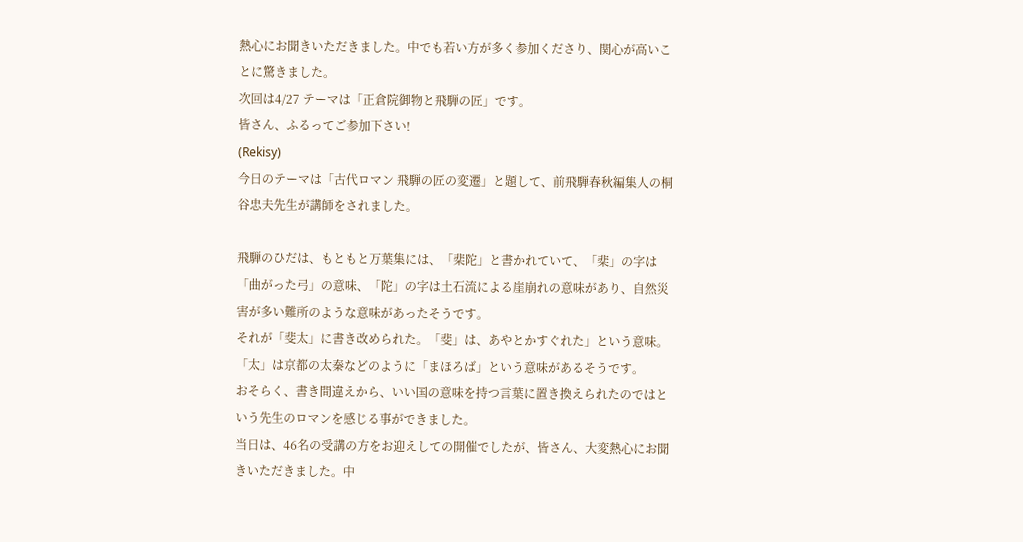熱心にお聞きいただきました。中でも若い方が多く参加くださり、関心が高いことに驚きました。
次回は4/27 テーマは「正倉院御物と飛騨の匠」です。
皆さん、ふるってご参加下さい!
(Rekisy)
今日のテーマは「古代ロマン 飛騨の匠の変遷」と題して、前飛騨春秋編集人の桐谷忠夫先生が講師をされました。

飛騨のひだは、もともと万葉集には、「棐陀」と書かれていて、「棐」の字は「曲がった弓」の意味、「陀」の字は土石流による崖崩れの意味があり、自然災害が多い難所のような意味があったそうです。
それが「斐太」に書き改められた。「斐」は、あやとかすぐれた」という意味。「太」は京都の太秦などのように「まほろば」という意味があるそうです。
おそらく、書き間違えから、いい国の意味を持つ言葉に置き換えられたのではという先生のロマンを感じる事ができました。
当日は、46名の受講の方をお迎えしての開催でしたが、皆さん、大変熱心にお聞きいただきました。中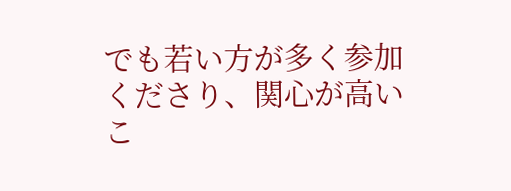でも若い方が多く参加くださり、関心が高いこ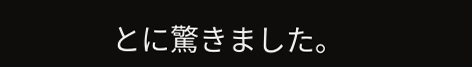とに驚きました。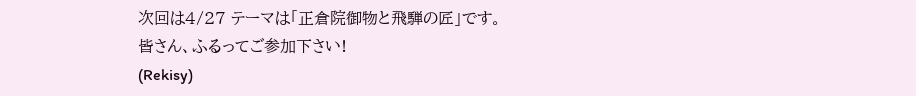次回は4/27 テーマは「正倉院御物と飛騨の匠」です。
皆さん、ふるってご参加下さい!
(Rekisy)